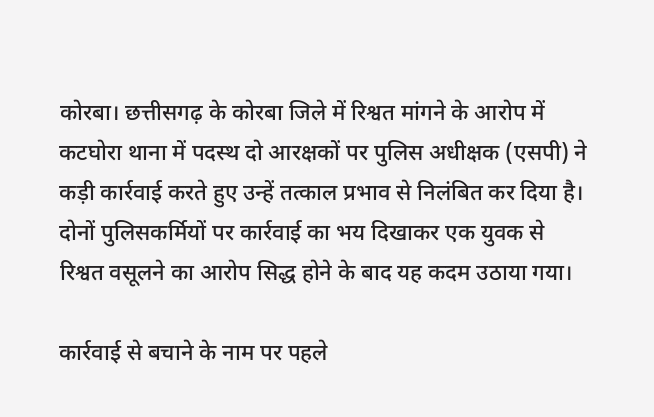कोरबा। छत्तीसगढ़ के कोरबा जिले में रिश्वत मांगने के आरोप में कटघोरा थाना में पदस्थ दो आरक्षकों पर पुलिस अधीक्षक (एसपी) ने कड़ी कार्रवाई करते हुए उन्हें तत्काल प्रभाव से निलंबित कर दिया है। दोनों पुलिसकर्मियों पर कार्रवाई का भय दिखाकर एक युवक से रिश्वत वसूलने का आरोप सिद्ध होने के बाद यह कदम उठाया गया।

कार्रवाई से बचाने के नाम पर पहले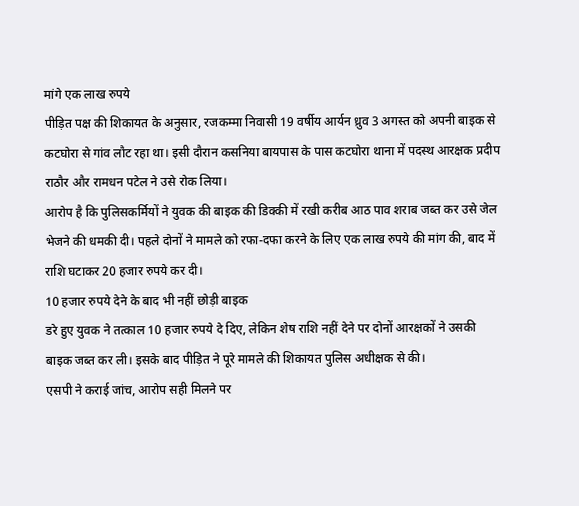मांगे एक लाख रुपये
पीड़ित पक्ष की शिकायत के अनुसार, रजकम्मा निवासी 19 वर्षीय आर्यन ध्रुव 3 अगस्त को अपनी बाइक से कटघोरा से गांव लौट रहा था। इसी दौरान कसनिया बायपास के पास कटघोरा थाना में पदस्थ आरक्षक प्रदीप राठौर और रामधन पटेल ने उसे रोक लिया।
आरोप है कि पुलिसकर्मियों ने युवक की बाइक की डिक्की में रखी करीब आठ पाव शराब जब्त कर उसे जेल भेजने की धमकी दी। पहले दोनों ने मामले को रफा-दफा करने के लिए एक लाख रुपये की मांग की, बाद में राशि घटाकर 20 हजार रुपये कर दी।
10 हजार रुपये देने के बाद भी नहीं छोड़ी बाइक
डरे हुए युवक ने तत्काल 10 हजार रुपये दे दिए, लेकिन शेष राशि नहीं देने पर दोनों आरक्षकों ने उसकी बाइक जब्त कर ली। इसके बाद पीड़ित ने पूरे मामले की शिकायत पुलिस अधीक्षक से की।
एसपी ने कराई जांच, आरोप सही मिलने पर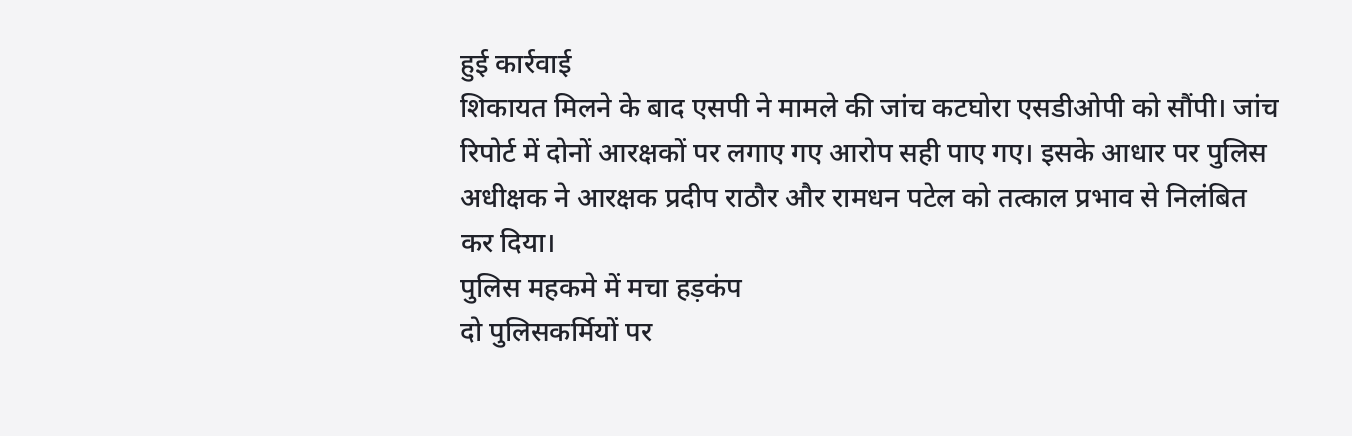हुई कार्रवाई
शिकायत मिलने के बाद एसपी ने मामले की जांच कटघोरा एसडीओपी को सौंपी। जांच रिपोर्ट में दोनों आरक्षकों पर लगाए गए आरोप सही पाए गए। इसके आधार पर पुलिस अधीक्षक ने आरक्षक प्रदीप राठौर और रामधन पटेल को तत्काल प्रभाव से निलंबित कर दिया।
पुलिस महकमे में मचा हड़कंप
दो पुलिसकर्मियों पर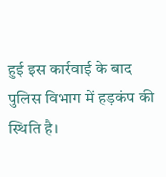हुई इस कार्रवाई के बाद पुलिस विभाग में हड़कंप की स्थिति है।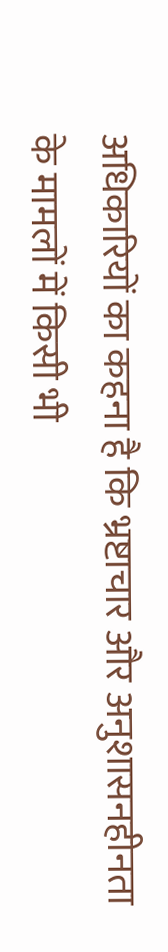अधिकारियों का कहना है कि भ्रष्टाचार और अनुशासनहीनता के मामलों में किसी भी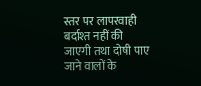स्तर पर लापरवाही बर्दाश्त नहीं की जाएगी तथा दोषी पाए जाने वालों के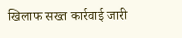खिलाफ सख्त कार्रवाई जारी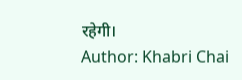रहेगी।
Author: Khabri Chai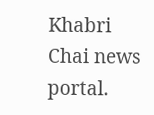Khabri Chai news portal.